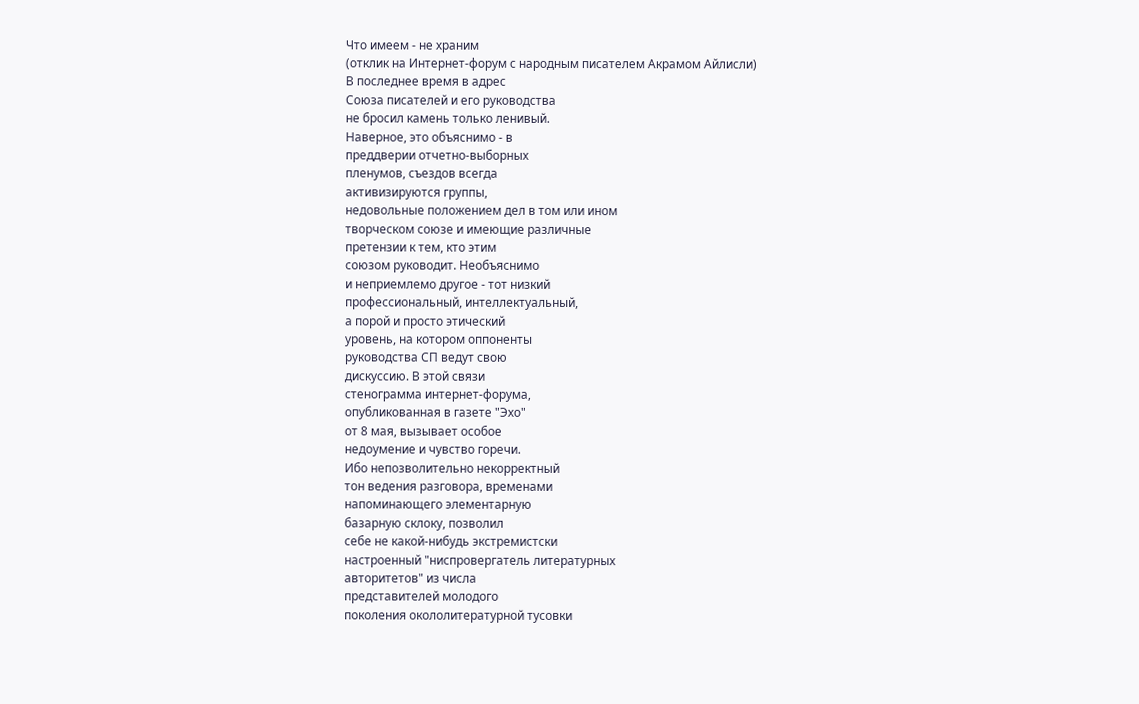Что имеем - не храним
(отклик на Интернет-форум с народным писателем Акрамом Айлисли)
В последнее время в адрес
Союза писателей и его руководства
не бросил камень только ленивый.
Наверное, это объяснимо - в
преддверии отчетно-выборных
пленумов, съездов всегда
активизируются группы,
недовольные положением дел в том или ином
творческом союзе и имеющие различные
претензии к тем, кто этим
союзом руководит. Необъяснимо
и неприемлемо другое - тот низкий
профессиональный, интеллектуальный,
а порой и просто этический
уровень, на котором оппоненты
руководства СП ведут свою
дискуссию. В этой связи
стенограмма интернет-форума,
опубликованная в газете "Эхо"
от 8 мая, вызывает особое
недоумение и чувство горечи.
Ибо непозволительно некорректный
тон ведения разговора, временами
напоминающего элементарную
базарную склоку, позволил
себе не какой-нибудь экстремистски
настроенный "ниспровергатель литературных
авторитетов" из числа
представителей молодого
поколения окололитературной тусовки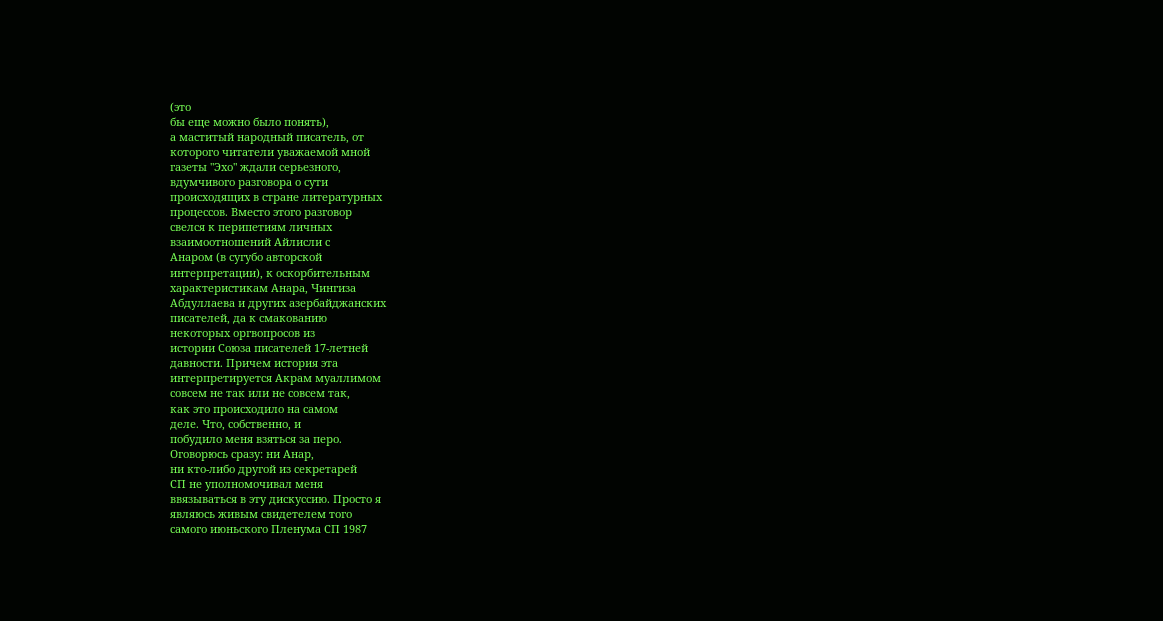(это
бы еще можно было понять),
а маститый народный писатель, от
которого читатели уважаемой мной
газеты "Эхо" ждали серьезного,
вдумчивого разговора о сути
происходящих в стране литературных
процессов. Вместо этого разговор
свелся к перипетиям личных
взаимоотношений Айлисли с
Анаром (в сугубо авторской
интерпретации), к оскорбительным
характеристикам Анара, Чингиза
Абдуллаева и других азербайджанских
писателей, да к смакованию
некоторых оргвопросов из
истории Союза писателей 17-летней
давности. Причем история эта
интерпретируется Акрам муаллимом
совсем не так или не совсем так,
как это происходило на самом
деле. Что, собственно, и
побудило меня взяться за перо.
Оговорюсь сразу: ни Анар,
ни кто-либо другой из секретарей
СП не уполномочивал меня
ввязываться в эту дискуссию. Просто я
являюсь живым свидетелем того
самого июньского Пленума СП 1987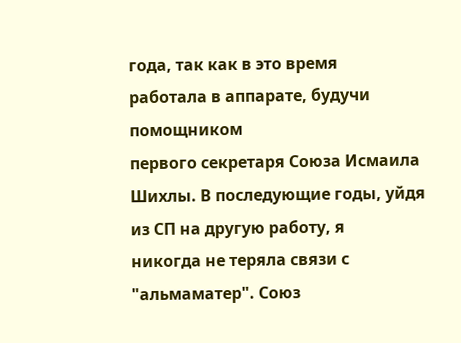года, так как в это время
работала в аппарате, будучи помощником
первого секретаря Союза Исмаила
Шихлы. В последующие годы, уйдя
из СП на другую работу, я
никогда не теряла связи с
"альмаматер". Союз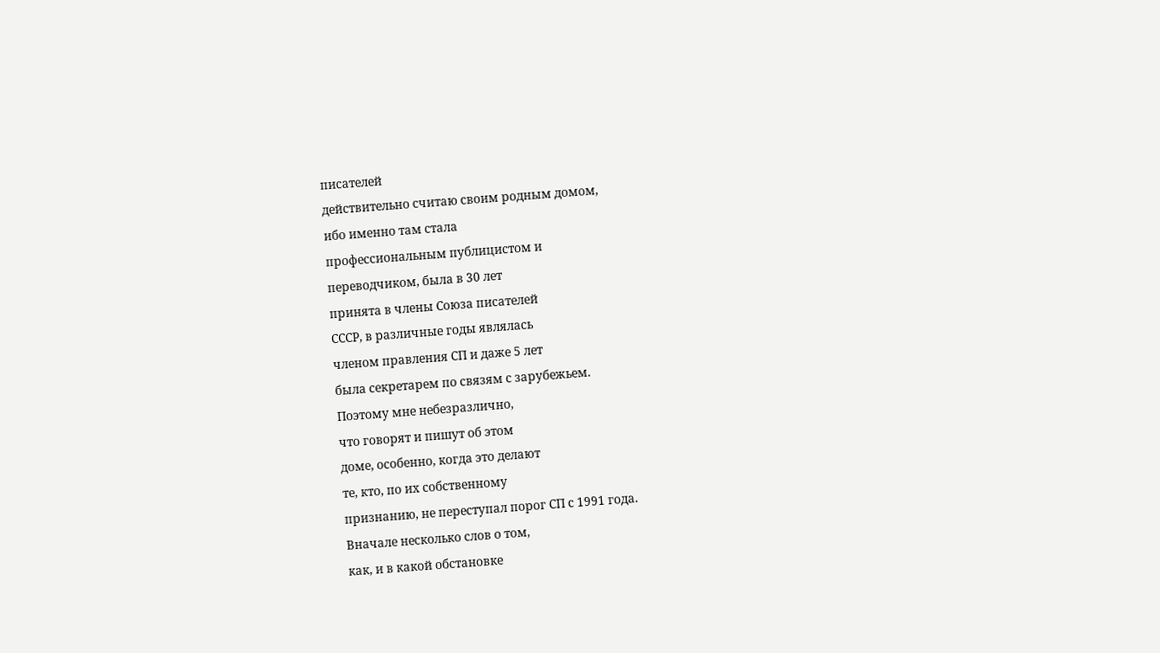писателей
действительно считаю своим родным домом,
ибо именно там стала
профессиональным публицистом и
переводчиком, была в 30 лет
принята в члены Союза писателей
СССР, в различные годы являлась
членом правления СП и даже 5 лет
была секретарем по связям с зарубежьем.
Поэтому мне небезразлично,
что говорят и пишут об этом
доме, особенно, когда это делают
те, кто, по их собственному
признанию, не переступал порог СП с 1991 года.
Вначале несколько слов о том,
как, и в какой обстановке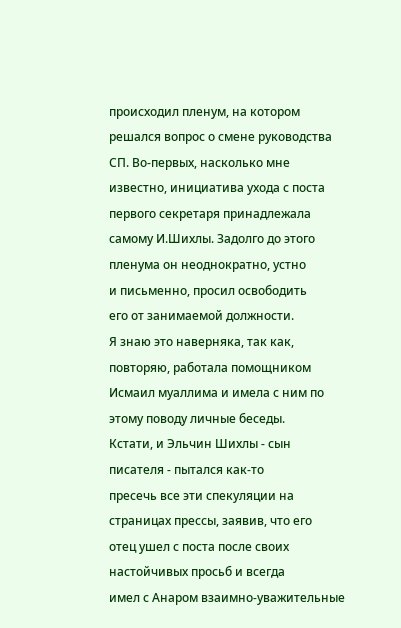происходил пленум, на котором
решался вопрос о смене руководства
СП. Во-первых, насколько мне
известно, инициатива ухода с поста
первого секретаря принадлежала
самому И.Шихлы. Задолго до этого
пленума он неоднократно, устно
и письменно, просил освободить
его от занимаемой должности.
Я знаю это наверняка, так как,
повторяю, работала помощником
Исмаил муаллима и имела с ним по
этому поводу личные беседы.
Кстати, и Эльчин Шихлы - сын
писателя - пытался как-то
пресечь все эти спекуляции на
страницах прессы, заявив, что его
отец ушел с поста после своих
настойчивых просьб и всегда
имел с Анаром взаимно-уважительные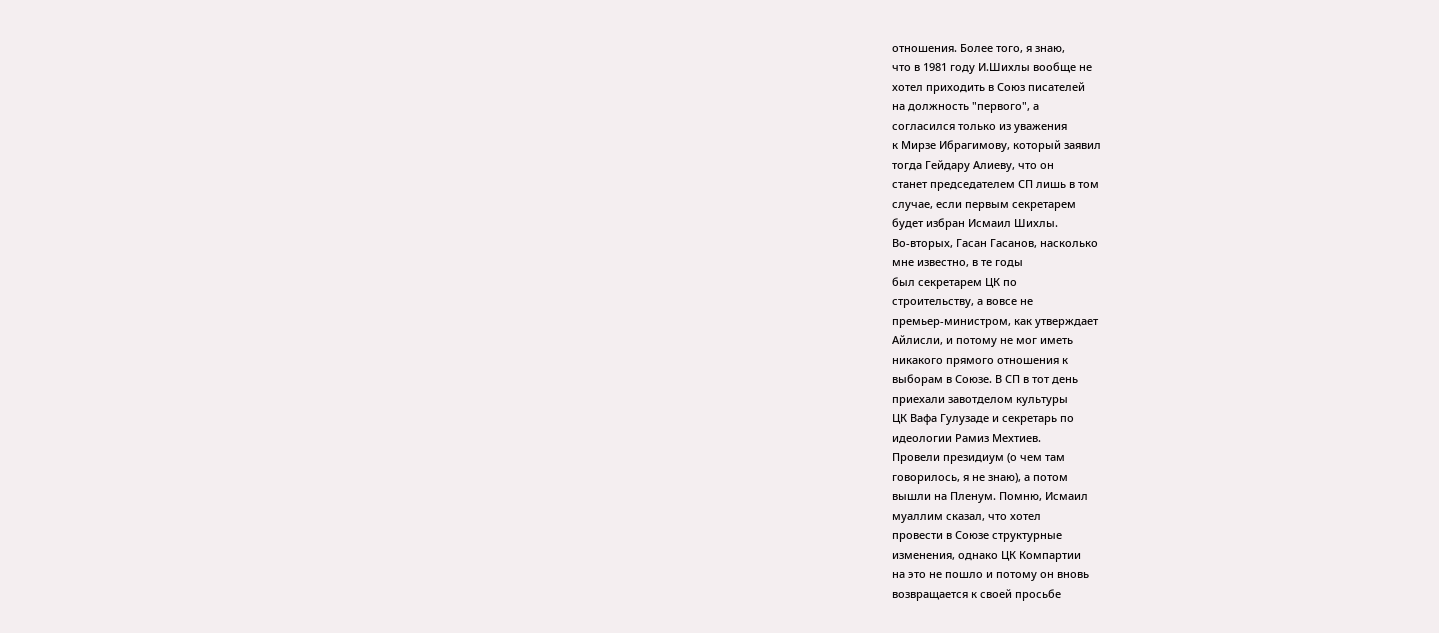отношения. Более того, я знаю,
что в 1981 году И.Шихлы вообще не
хотел приходить в Союз писателей
на должность "первого", а
согласился только из уважения
к Мирзе Ибрагимову, который заявил
тогда Гейдару Алиеву, что он
станет председателем СП лишь в том
случае, если первым секретарем
будет избран Исмаил Шихлы.
Во-вторых, Гасан Гасанов, насколько
мне известно, в те годы
был секретарем ЦК по
строительству, а вовсе не
премьер-министром, как утверждает
Айлисли, и потому не мог иметь
никакого прямого отношения к
выборам в Союзе. В СП в тот день
приехали завотделом культуры
ЦК Вафа Гулузаде и секретарь по
идеологии Рамиз Мехтиев.
Провели президиум (о чем там
говорилось, я не знаю), а потом
вышли на Пленум. Помню, Исмаил
муаллим сказал, что хотел
провести в Союзе структурные
изменения, однако ЦК Компартии
на это не пошло и потому он вновь
возвращается к своей просьбе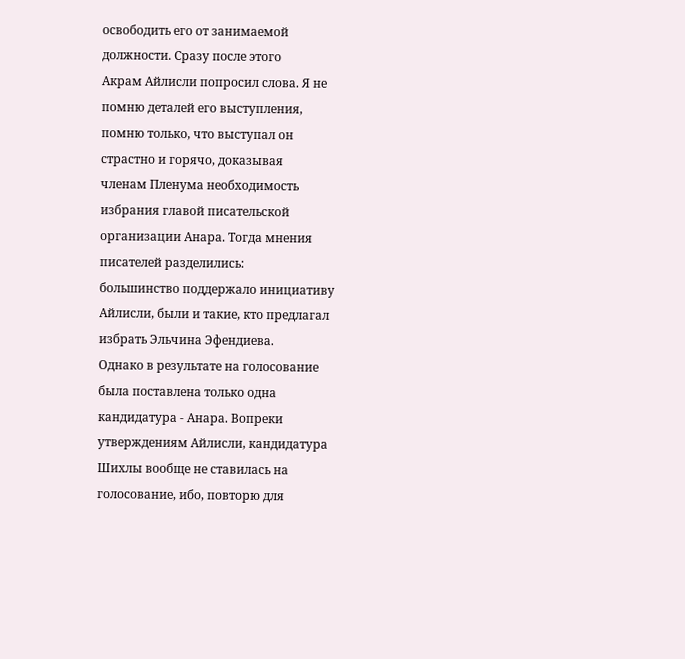освободить его от занимаемой
должности. Сразу после этого
Акрам Айлисли попросил слова. Я не
помню деталей его выступления,
помню только, что выступал он
страстно и горячо, доказывая
членам Пленума необходимость
избрания главой писательской
организации Анара. Тогда мнения
писателей разделились:
большинство поддержало инициативу
Айлисли, были и такие, кто предлагал
избрать Эльчина Эфендиева.
Однако в результате на голосование
была поставлена только одна
кандидатура - Анара. Вопреки
утверждениям Айлисли, кандидатура
Шихлы вообще не ставилась на
голосование, ибо, повторю для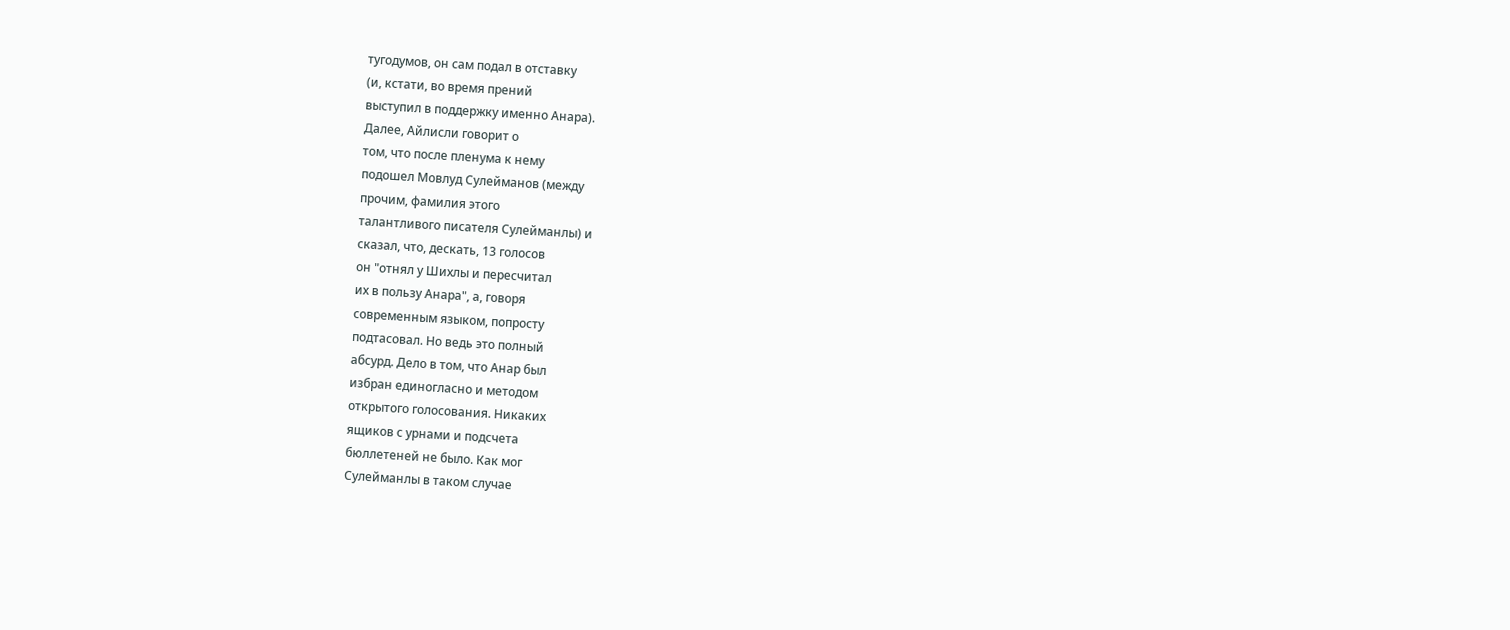тугодумов, он сам подал в отставку
(и, кстати, во время прений
выступил в поддержку именно Анара).
Далее, Айлисли говорит о
том, что после пленума к нему
подошел Мовлуд Сулейманов (между
прочим, фамилия этого
талантливого писателя Сулейманлы) и
сказал, что, дескать, 13 голосов
он "отнял у Шихлы и пересчитал
их в пользу Анара", а, говоря
современным языком, попросту
подтасовал. Но ведь это полный
абсурд. Дело в том, что Анар был
избран единогласно и методом
открытого голосования. Никаких
ящиков с урнами и подсчета
бюллетеней не было. Как мог
Сулейманлы в таком случае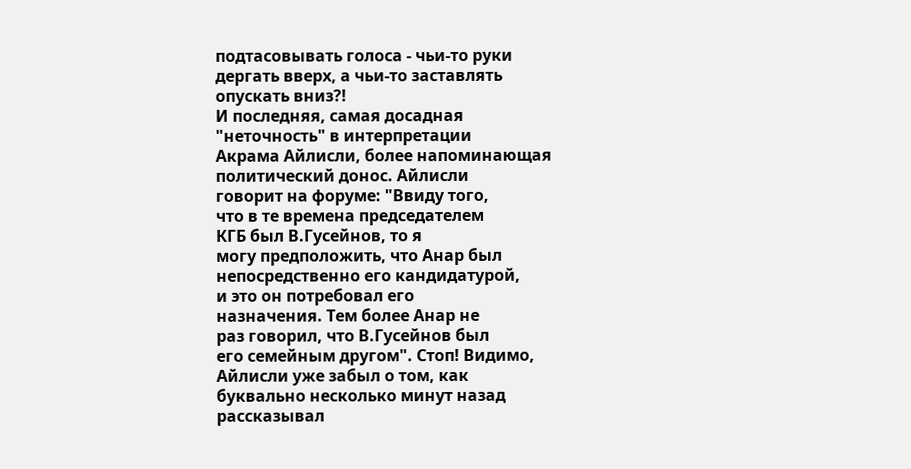подтасовывать голоса - чьи-то руки
дергать вверх, а чьи-то заставлять
опускать вниз?!
И последняя, самая досадная
"неточность" в интерпретации
Акрама Айлисли, более напоминающая
политический донос. Айлисли
говорит на форуме: "Ввиду того,
что в те времена председателем
КГБ был В.Гусейнов, то я
могу предположить, что Анар был
непосредственно его кандидатурой,
и это он потребовал его
назначения. Тем более Анар не
раз говорил, что В.Гусейнов был
его семейным другом". Стоп! Видимо,
Айлисли уже забыл о том, как
буквально несколько минут назад
рассказывал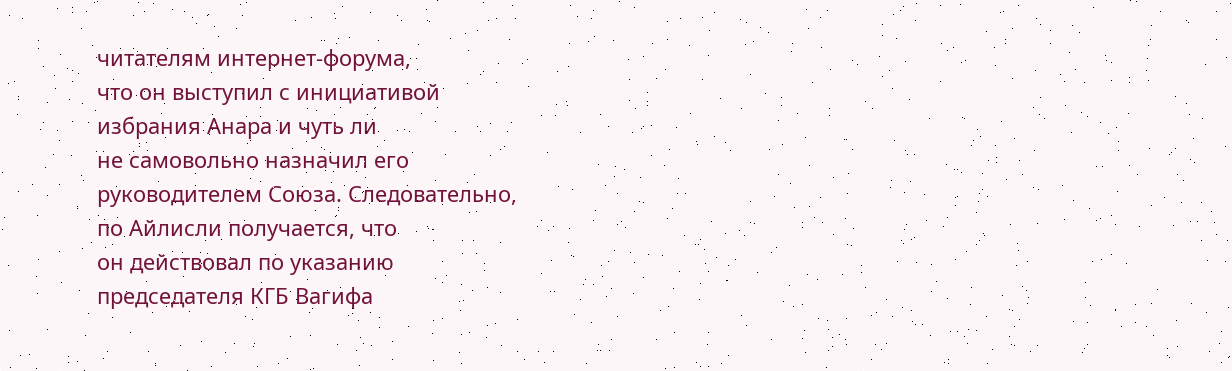читателям интернет-форума,
что он выступил с инициативой
избрания Анара и чуть ли
не самовольно назначил его
руководителем Союза. Следовательно,
по Айлисли получается, что
он действовал по указанию
председателя КГБ Вагифа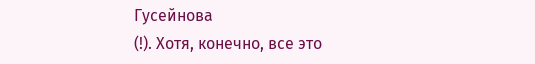Гусейнова
(!). Хотя, конечно, все это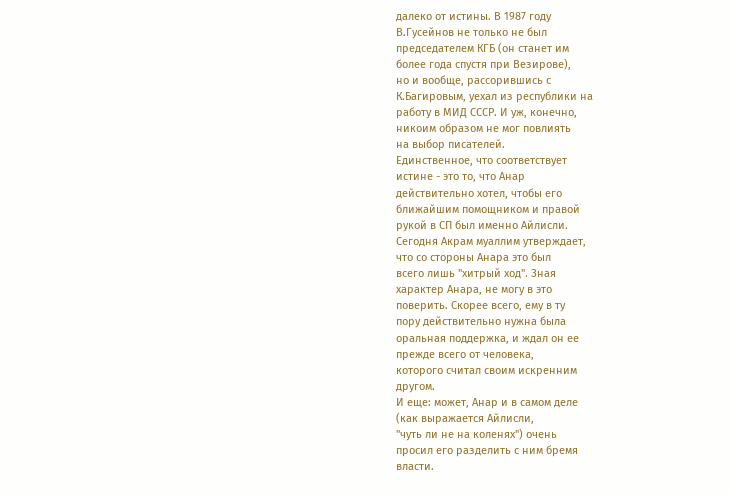далеко от истины. В 1987 году
В.Гусейнов не только не был
председателем КГБ (он станет им
более года спустя при Везирове),
но и вообще, рассорившись с
К.Багировым, уехал из республики на
работу в МИД СССР. И уж, конечно,
никоим образом не мог повлиять
на выбор писателей.
Единственное, что соответствует
истине - это то, что Анар
действительно хотел, чтобы его
ближайшим помощником и правой
рукой в СП был именно Айлисли.
Сегодня Акрам муаллим утверждает,
что со стороны Анара это был
всего лишь "хитрый ход". Зная
характер Анара, не могу в это
поверить. Скорее всего, ему в ту
пору действительно нужна была
оральная поддержка, и ждал он ее
прежде всего от человека,
которого считал своим искренним
другом.
И еще: может, Анар и в самом деле
(как выражается Айлисли,
"чуть ли не на коленях") очень
просил его разделить с ним бремя
власти.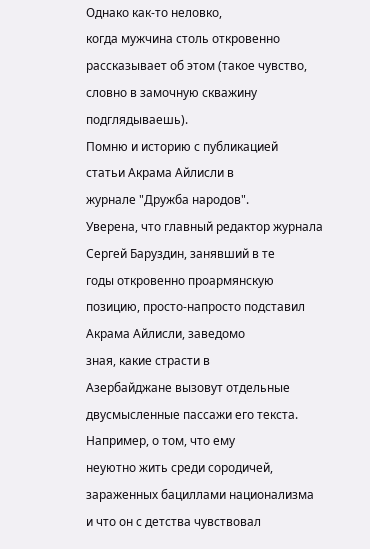Однако как-то неловко,
когда мужчина столь откровенно
рассказывает об этом (такое чувство,
словно в замочную скважину
подглядываешь).
Помню и историю с публикацией
статьи Акрама Айлисли в
журнале "Дружба народов".
Уверена, что главный редактор журнала
Сергей Баруздин, занявший в те
годы откровенно проармянскую
позицию, просто-напросто подставил
Акрама Айлисли, заведомо
зная, какие страсти в
Азербайджане вызовут отдельные
двусмысленные пассажи его текста.
Например, о том, что ему
неуютно жить среди сородичей,
зараженных бациллами национализма
и что он с детства чувствовал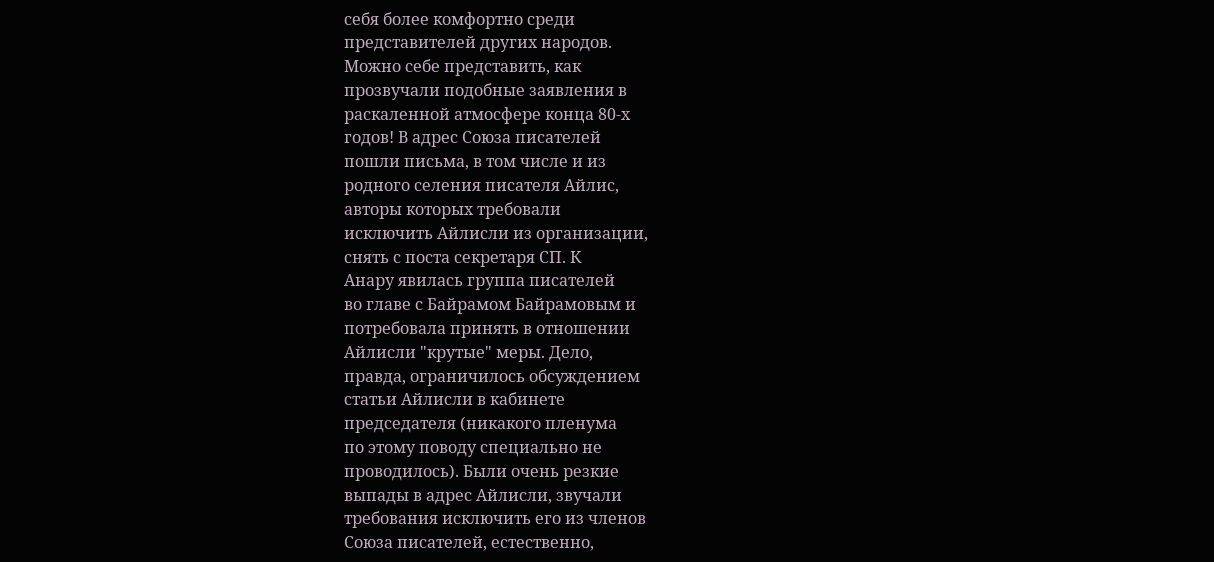себя более комфортно среди
представителей других народов.
Можно себе представить, как
прозвучали подобные заявления в
раскаленной атмосфере конца 80-х
годов! В адрес Союза писателей
пошли письма, в том числе и из
родного селения писателя Айлис,
авторы которых требовали
исключить Айлисли из организации,
снять с поста секретаря СП. К
Анару явилась группа писателей
во главе с Байрамом Байрамовым и
потребовала принять в отношении
Айлисли "крутые" меры. Дело,
правда, ограничилось обсуждением
статьи Айлисли в кабинете
председателя (никакого пленума
по этому поводу специально не
проводилось). Были очень резкие
выпады в адрес Айлисли, звучали
требования исключить его из членов
Союза писателей, естественно,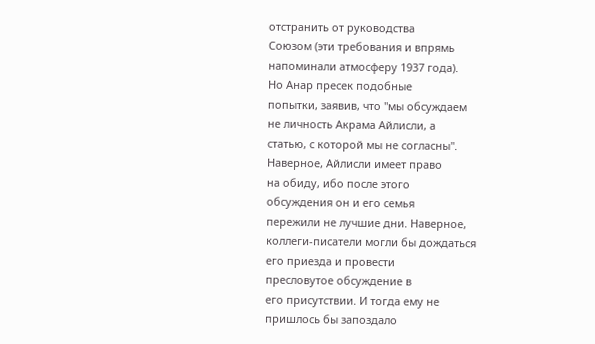отстранить от руководства
Союзом (эти требования и впрямь
напоминали атмосферу 1937 года).
Но Анар пресек подобные
попытки, заявив, что "мы обсуждаем
не личность Акрама Айлисли, а
статью, с которой мы не согласны".
Наверное, Айлисли имеет право
на обиду, ибо после этого
обсуждения он и его семья
пережили не лучшие дни. Наверное,
коллеги-писатели могли бы дождаться
его приезда и провести
пресловутое обсуждение в
его присутствии. И тогда ему не
пришлось бы запоздало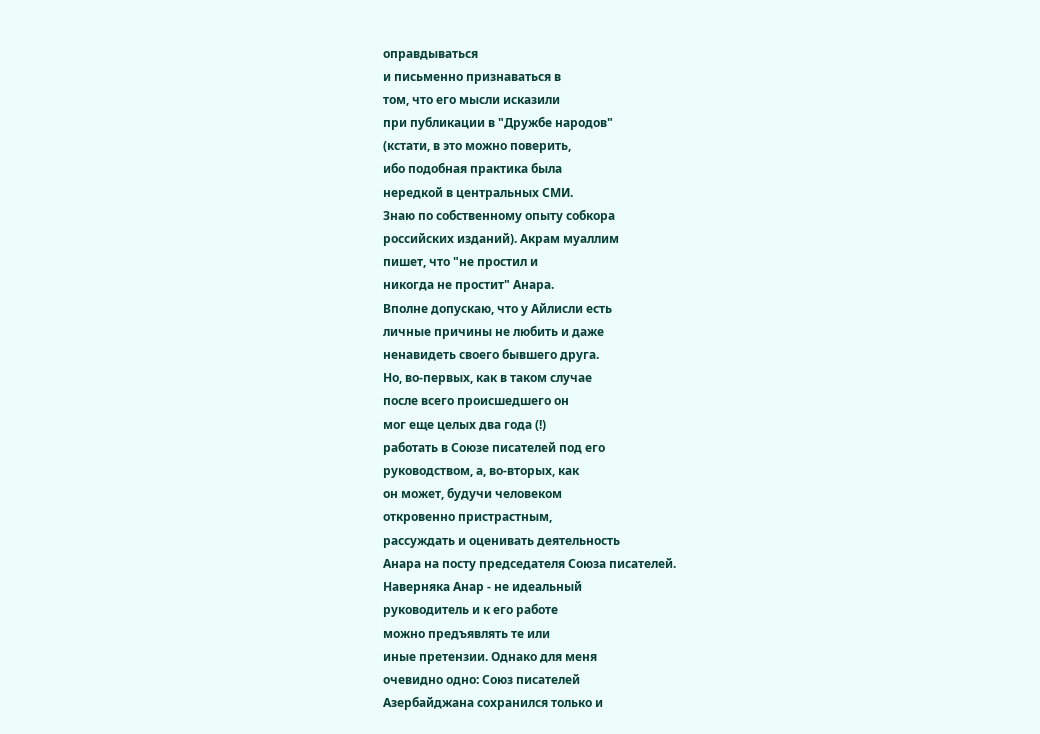оправдываться
и письменно признаваться в
том, что его мысли исказили
при публикации в "Дружбе народов"
(кстати, в это можно поверить,
ибо подобная практика была
нередкой в центральных СМИ.
Знаю по собственному опыту собкора
российских изданий). Акрам муаллим
пишет, что "не простил и
никогда не простит" Анара.
Вполне допускаю, что у Айлисли есть
личные причины не любить и даже
ненавидеть своего бывшего друга.
Но, во-первых, как в таком случае
после всего происшедшего он
мог еще целых два года (!)
работать в Союзе писателей под его
руководством, а, во-вторых, как
он может, будучи человеком
откровенно пристрастным,
рассуждать и оценивать деятельность
Анара на посту председателя Союза писателей.
Наверняка Анар - не идеальный
руководитель и к его работе
можно предъявлять те или
иные претензии. Однако для меня
очевидно одно: Союз писателей
Азербайджана сохранился только и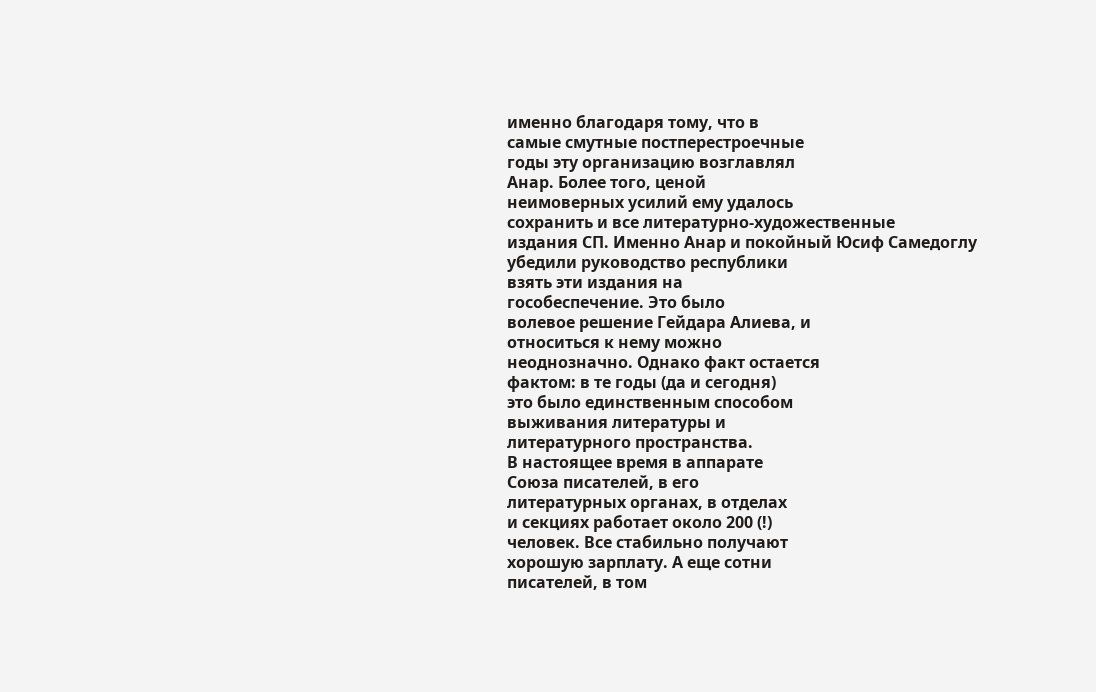именно благодаря тому, что в
самые смутные постперестроечные
годы эту организацию возглавлял
Анар. Более того, ценой
неимоверных усилий ему удалось
сохранить и все литературно-художественные
издания СП. Именно Анар и покойный Юсиф Самедоглу
убедили руководство республики
взять эти издания на
гособеспечение. Это было
волевое решение Гейдара Алиева, и
относиться к нему можно
неоднозначно. Однако факт остается
фактом: в те годы (да и сегодня)
это было единственным способом
выживания литературы и
литературного пространства.
В настоящее время в аппарате
Союза писателей, в его
литературных органах, в отделах
и секциях работает около 200 (!)
человек. Все стабильно получают
хорошую зарплату. А еще сотни
писателей, в том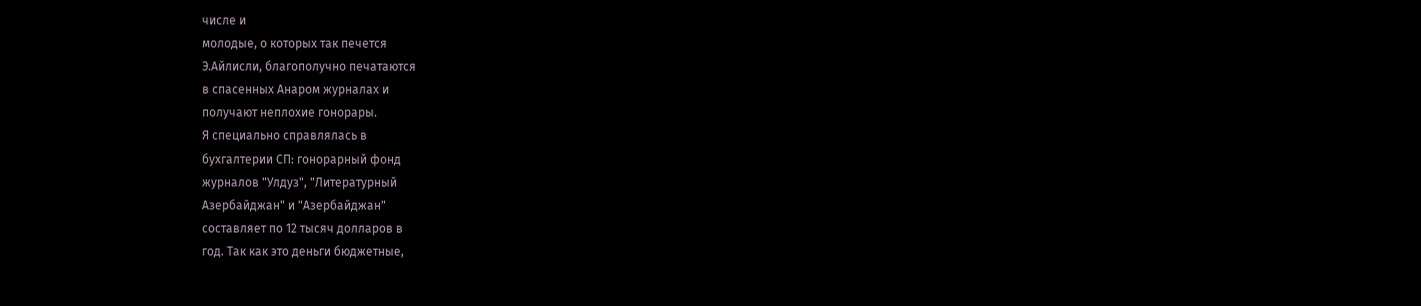числе и
молодые, о которых так печется
Э.Айлисли, благополучно печатаются
в спасенных Анаром журналах и
получают неплохие гонорары.
Я специально справлялась в
бухгалтерии СП: гонорарный фонд
журналов "Улдуз", "Литературный
Азербайджан" и "Азербайджан"
составляет по 12 тысяч долларов в
год. Так как это деньги бюджетные,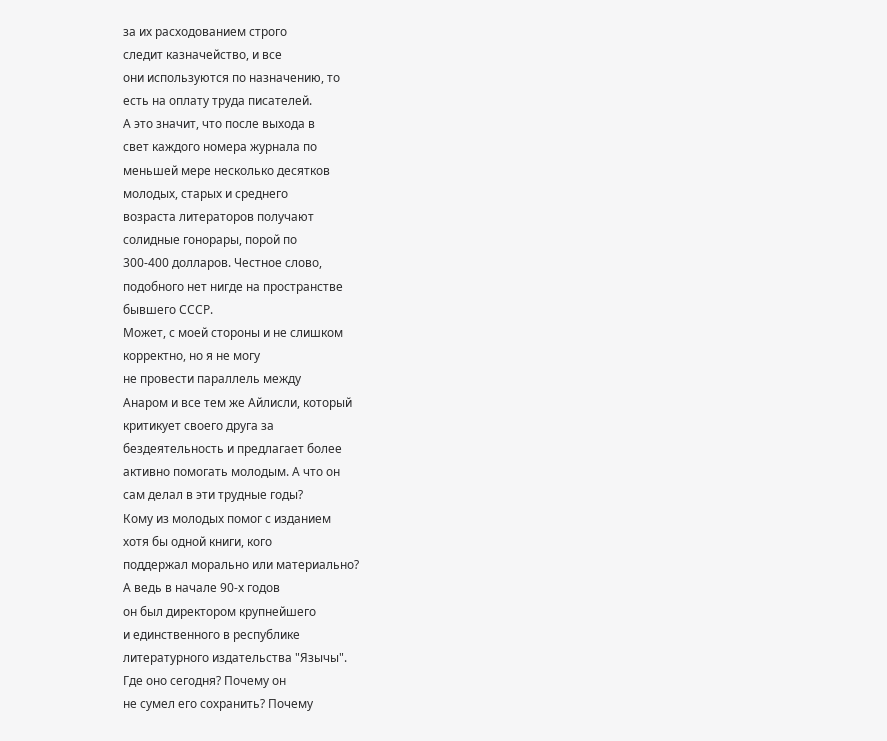за их расходованием строго
следит казначейство, и все
они используются по назначению, то
есть на оплату труда писателей.
А это значит, что после выхода в
свет каждого номера журнала по
меньшей мере несколько десятков
молодых, старых и среднего
возраста литераторов получают
солидные гонорары, порой по
300-400 долларов. Честное слово,
подобного нет нигде на пространстве
бывшего СССР.
Может, с моей стороны и не слишком
корректно, но я не могу
не провести параллель между
Анаром и все тем же Айлисли, который
критикует своего друга за
бездеятельность и предлагает более
активно помогать молодым. А что он
сам делал в эти трудные годы?
Кому из молодых помог с изданием
хотя бы одной книги, кого
поддержал морально или материально?
А ведь в начале 90-х годов
он был директором крупнейшего
и единственного в республике
литературного издательства "Язычы".
Где оно сегодня? Почему он
не сумел его сохранить? Почему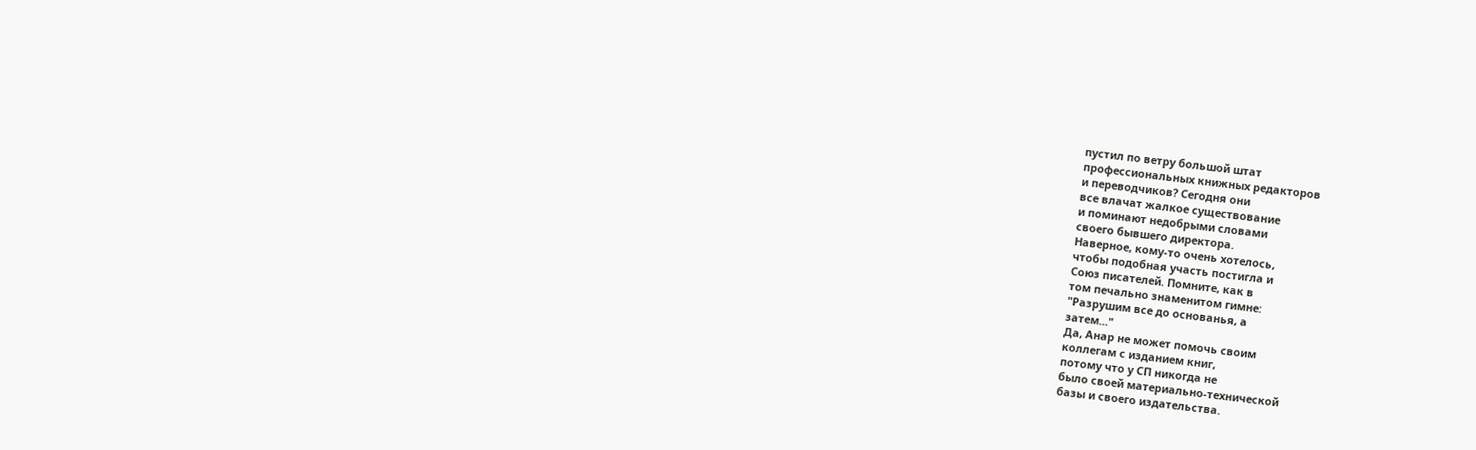пустил по ветру большой штат
профессиональных книжных редакторов
и переводчиков? Сегодня они
все влачат жалкое существование
и поминают недобрыми словами
своего бывшего директора.
Наверное, кому-то очень хотелось,
чтобы подобная участь постигла и
Союз писателей. Помните, как в
том печально знаменитом гимне:
"Разрушим все до основанья, а
затем..."
Да, Анар не может помочь своим
коллегам с изданием книг,
потому что у СП никогда не
было своей материально-технической
базы и своего издательства.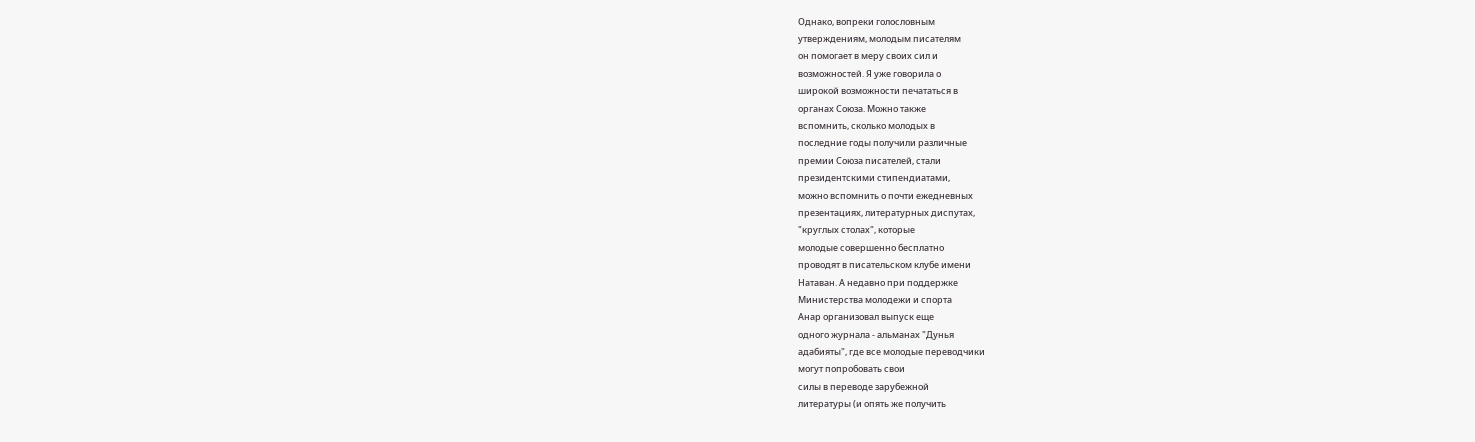Однако, вопреки голословным
утверждениям, молодым писателям
он помогает в меру своих сил и
возможностей. Я уже говорила о
широкой возможности печататься в
органах Союза. Можно также
вспомнить, сколько молодых в
последние годы получили различные
премии Союза писателей, стали
президентскими стипендиатами,
можно вспомнить о почти ежедневных
презентациях, литературных диспутах,
"круглых столах", которые
молодые совершенно бесплатно
проводят в писательском клубе имени
Натаван. А недавно при поддержке
Министерства молодежи и спорта
Анар организовал выпуск еще
одного журнала - альманах "Дунья
адабияты", где все молодые переводчики
могут попробовать свои
силы в переводе зарубежной
литературы (и опять же получить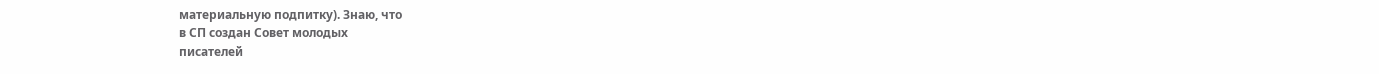материальную подпитку). Знаю, что
в СП создан Совет молодых
писателей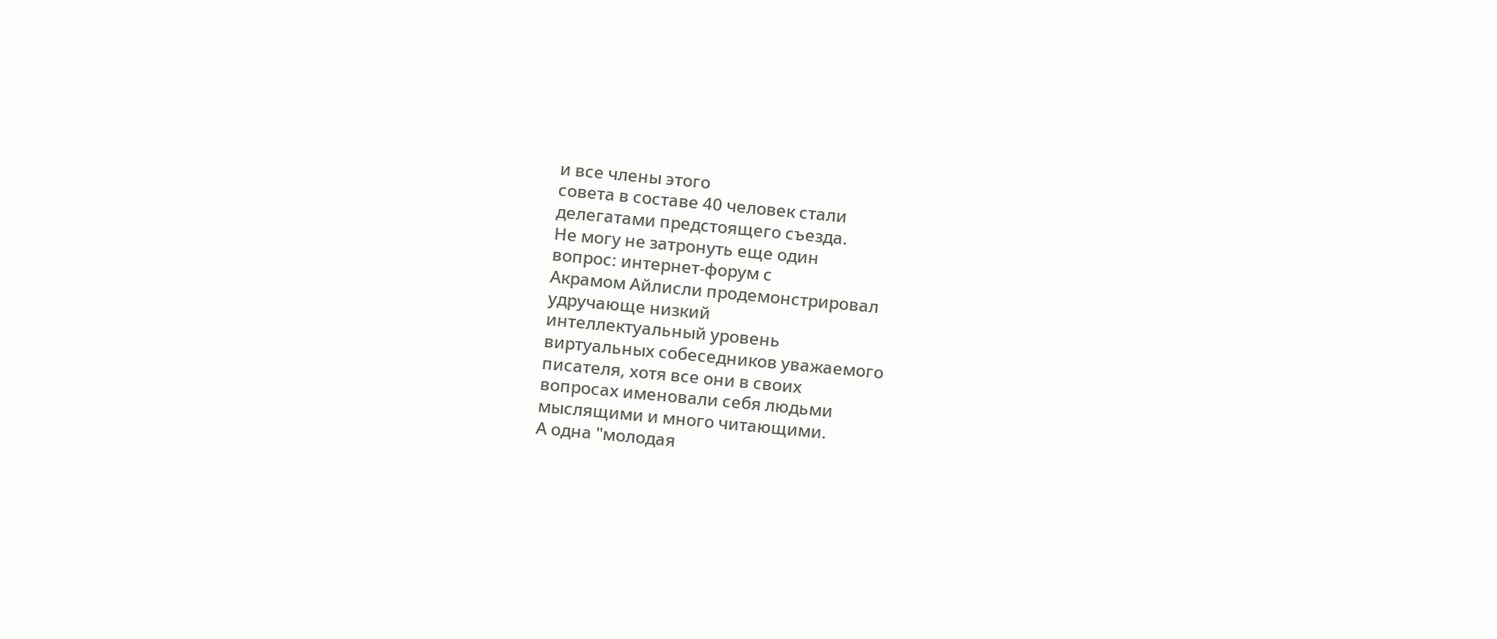и все члены этого
совета в составе 40 человек стали
делегатами предстоящего съезда.
Не могу не затронуть еще один
вопрос: интернет-форум с
Акрамом Айлисли продемонстрировал
удручающе низкий
интеллектуальный уровень
виртуальных собеседников уважаемого
писателя, хотя все они в своих
вопросах именовали себя людьми
мыслящими и много читающими.
А одна "молодая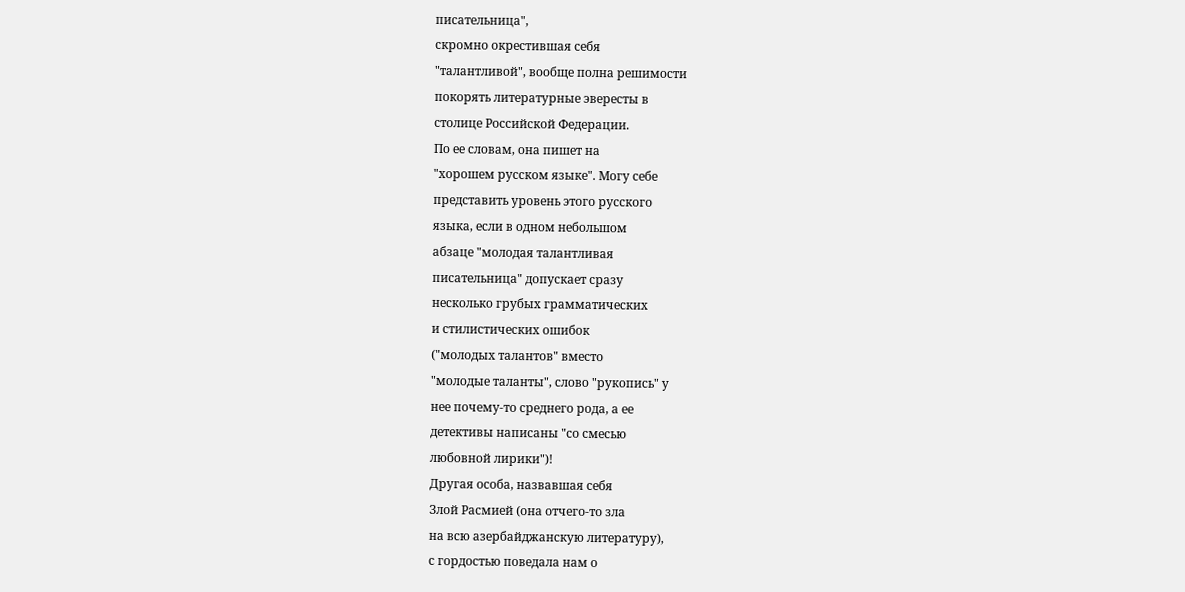писательница",
скромно окрестившая себя
"талантливой", вообще полна решимости
покорять литературные эвересты в
столице Российской Федерации.
По ее словам, она пишет на
"хорошем русском языке". Могу себе
представить уровень этого русского
языка, если в одном небольшом
абзаце "молодая талантливая
писательница" допускает сразу
несколько грубых грамматических
и стилистических ошибок
("молодых талантов" вместо
"молодые таланты", слово "рукопись" у
нее почему-то среднего рода, а ее
детективы написаны "со смесью
любовной лирики")!
Другая особа, назвавшая себя
Злой Расмией (она отчего-то зла
на всю азербайджанскую литературу),
с гордостью поведала нам о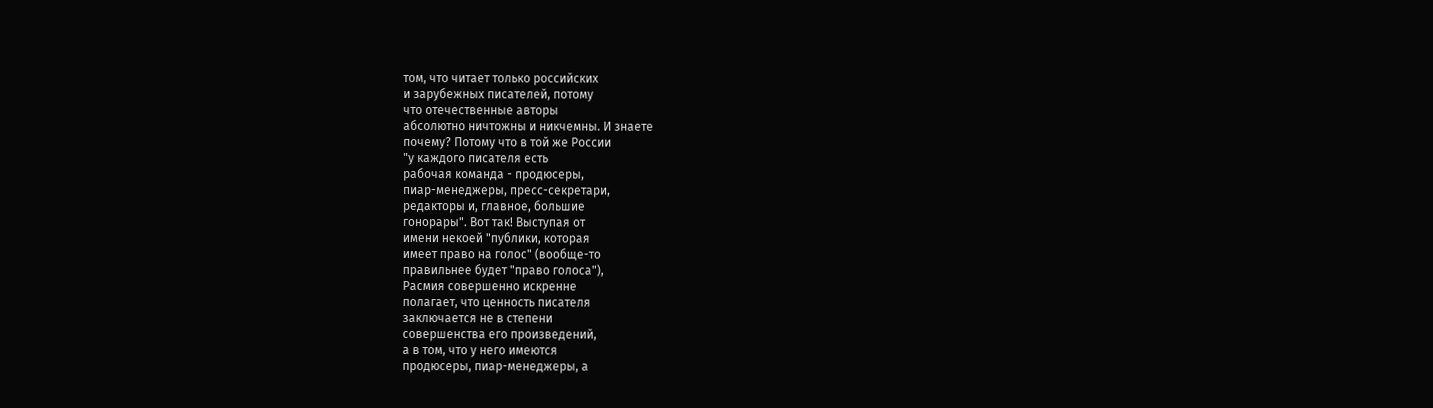том, что читает только российских
и зарубежных писателей, потому
что отечественные авторы
абсолютно ничтожны и никчемны. И знаете
почему? Потому что в той же России
"у каждого писателя есть
рабочая команда - продюсеры,
пиар-менеджеры, пресс-секретари,
редакторы и, главное, большие
гонорары". Вот так! Выступая от
имени некоей "публики, которая
имеет право на голос" (вообще-то
правильнее будет "право голоса"),
Расмия совершенно искренне
полагает, что ценность писателя
заключается не в степени
совершенства его произведений,
а в том, что у него имеются
продюсеры, пиар-менеджеры, а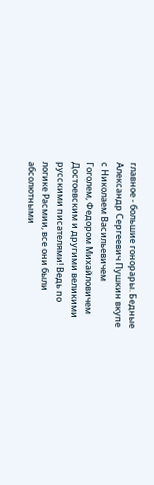главное - большие гонорары. Бедные
Александр Сергеевич Пушкин вкупе
с Николаем Васильевичем
Гоголем, Федором Михайловичем
Достоевским и другими великими
русскими писателями! Ведь по
логике Расмии, все они были
абсолютными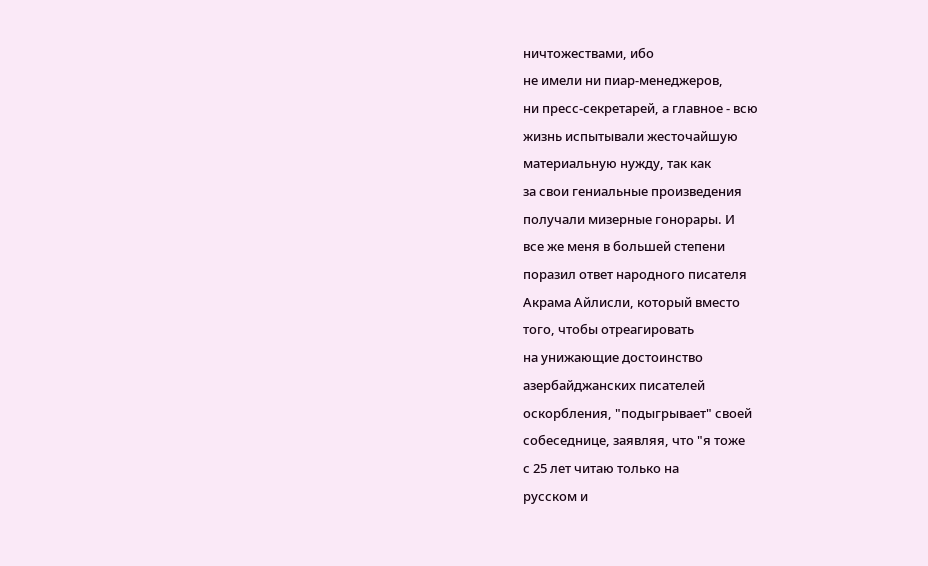ничтожествами, ибо
не имели ни пиар-менеджеров,
ни пресс-секретарей, а главное - всю
жизнь испытывали жесточайшую
материальную нужду, так как
за свои гениальные произведения
получали мизерные гонорары. И
все же меня в большей степени
поразил ответ народного писателя
Акрама Айлисли, который вместо
того, чтобы отреагировать
на унижающие достоинство
азербайджанских писателей
оскорбления, "подыгрывает" своей
собеседнице, заявляя, что "я тоже
с 25 лет читаю только на
русском и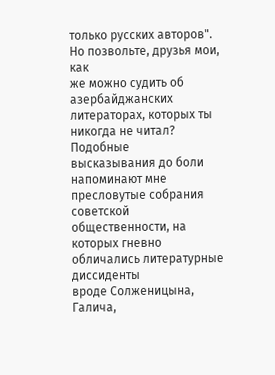только русских авторов".
Но позвольте, друзья мои, как
же можно судить об азербайджанских
литераторах, которых ты
никогда не читал? Подобные
высказывания до боли напоминают мне
пресловутые собрания советской
общественности, на которых гневно
обличались литературные диссиденты
вроде Солженицына, Галича,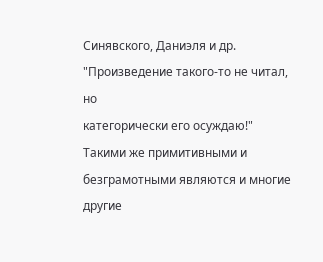Синявского, Даниэля и др.
"Произведение такого-то не читал, но
категорически его осуждаю!"
Такими же примитивными и
безграмотными являются и многие
другие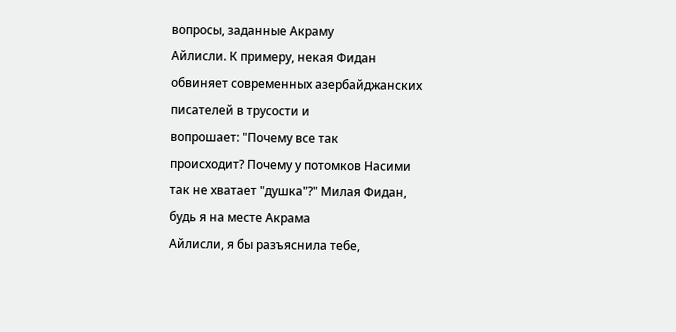вопросы, заданные Акраму
Айлисли. К примеру, некая Фидан
обвиняет современных азербайджанских
писателей в трусости и
вопрошает: "Почему все так
происходит? Почему у потомков Насими
так не хватает "душка"?" Милая Фидан,
будь я на месте Акрама
Айлисли, я бы разъяснила тебе,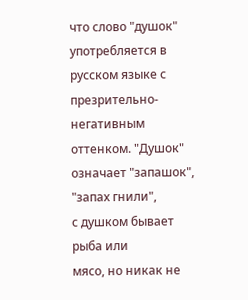что слово "душок" употребляется в
русском языке с презрительно-негативным
оттенком. "Душок"
означает "запашок", "запах гнили",
с душком бывает рыба или
мясо, но никак не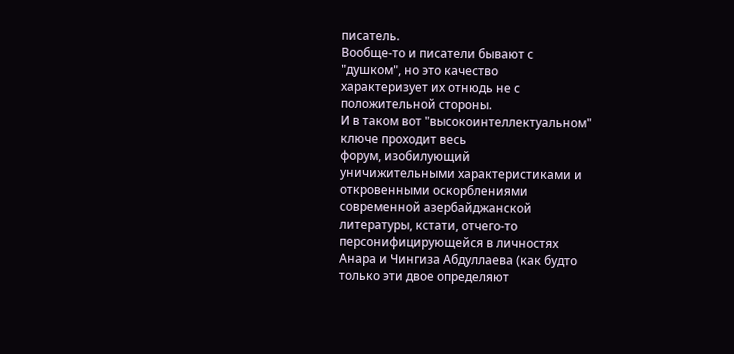писатель.
Вообще-то и писатели бывают с
"душком", но это качество
характеризует их отнюдь не с
положительной стороны.
И в таком вот "высокоинтеллектуальном"
ключе проходит весь
форум, изобилующий
уничижительными характеристиками и
откровенными оскорблениями
современной азербайджанской
литературы, кстати, отчего-то
персонифицирующейся в личностях
Анара и Чингиза Абдуллаева (как будто
только эти двое определяют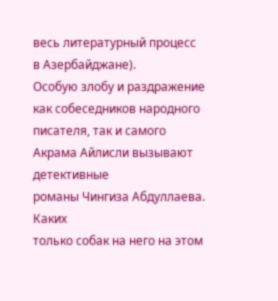весь литературный процесс
в Азербайджане).
Особую злобу и раздражение
как собеседников народного
писателя, так и самого
Акрама Айлисли вызывают детективные
романы Чингиза Абдуллаева. Каких
только собак на него на этом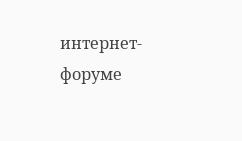интернет-форуме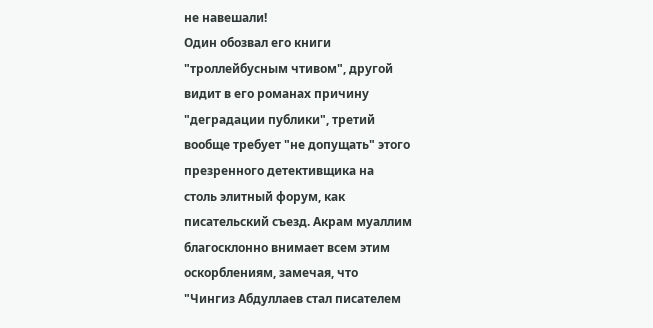не навешали!
Один обозвал его книги
"троллейбусным чтивом", другой
видит в его романах причину
"деградации публики", третий
вообще требует "не допущать" этого
презренного детективщика на
столь элитный форум, как
писательский съезд. Акрам муаллим
благосклонно внимает всем этим
оскорблениям, замечая, что
"Чингиз Абдуллаев стал писателем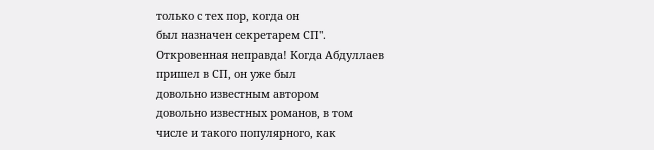только с тех пор, когда он
был назначен секретарем СП".
Откровенная неправда! Когда Абдуллаев
пришел в СП, он уже был
довольно известным автором
довольно известных романов, в том
числе и такого популярного, как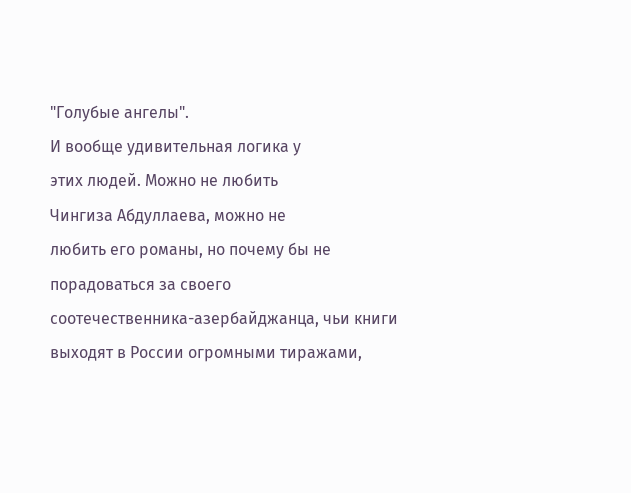"Голубые ангелы".
И вообще удивительная логика у
этих людей. Можно не любить
Чингиза Абдуллаева, можно не
любить его романы, но почему бы не
порадоваться за своего
соотечественника-азербайджанца, чьи книги
выходят в России огромными тиражами,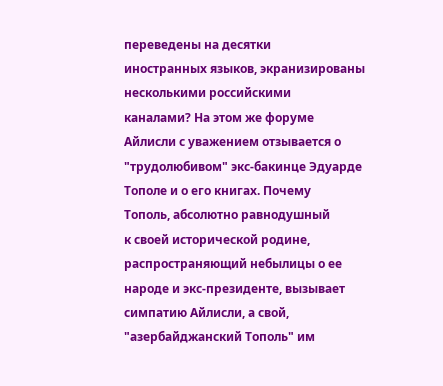переведены на десятки
иностранных языков, экранизированы
несколькими российскими
каналами? На этом же форуме
Айлисли с уважением отзывается о
"трудолюбивом" экс-бакинце Эдуарде
Тополе и о его книгах. Почему
Тополь, абсолютно равнодушный
к своей исторической родине,
распространяющий небылицы о ее
народе и экс-президенте, вызывает
симпатию Айлисли, а свой,
"азербайджанский Тополь" им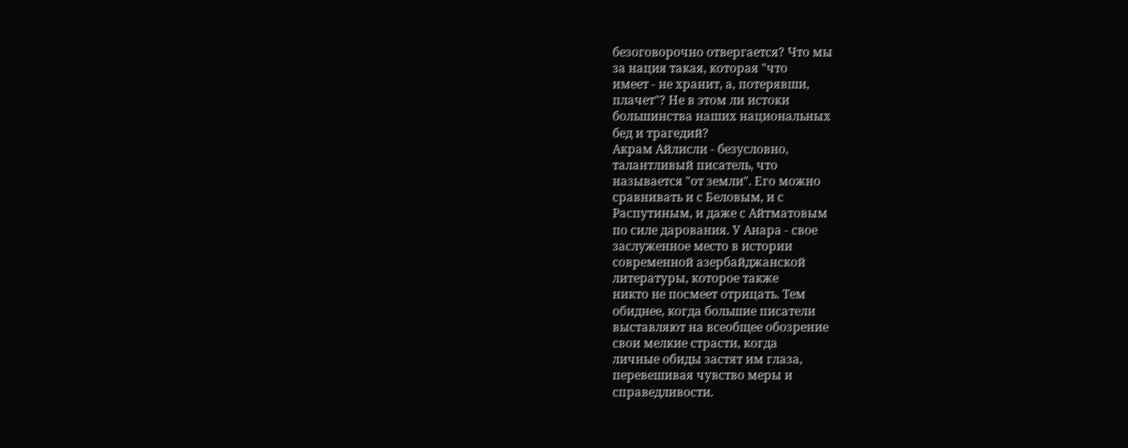безоговорочно отвергается? Что мы
за нация такая, которая "что
имеет - не хранит, а, потерявши,
плачет"? Не в этом ли истоки
большинства наших национальных
бед и трагедий?
Акрам Айлисли - безусловно,
талантливый писатель, что
называется "от земли". Его можно
сравнивать и с Беловым, и с
Распутиным, и даже с Айтматовым
по силе дарования. У Анара - свое
заслуженное место в истории
современной азербайджанской
литературы, которое также
никто не посмеет отрицать. Тем
обиднее, когда большие писатели
выставляют на всеобщее обозрение
свои мелкие страсти, когда
личные обиды застят им глаза,
перевешивая чувство меры и
справедливости.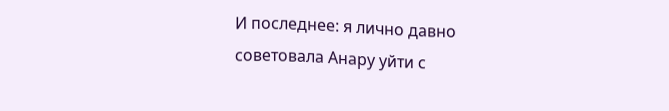И последнее: я лично давно
советовала Анару уйти с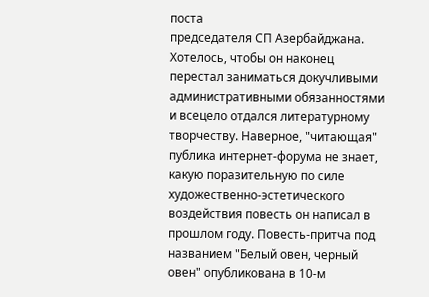поста
председателя СП Азербайджана.
Хотелось, чтобы он наконец
перестал заниматься докучливыми
административными обязанностями
и всецело отдался литературному
творчеству. Наверное, "читающая"
публика интернет-форума не знает,
какую поразительную по силе
художественно-эстетического
воздействия повесть он написал в
прошлом году. Повесть-притча под
названием "Белый овен, черный
овен" опубликована в 10-м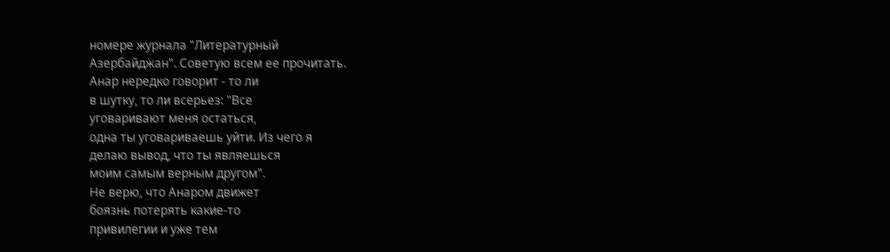номере журнала "Литературный
Азербайджан". Советую всем ее прочитать.
Анар нередко говорит - то ли
в шутку, то ли всерьез: "Все
уговаривают меня остаться,
одна ты уговариваешь уйти. Из чего я
делаю вывод, что ты являешься
моим самым верным другом".
Не верю, что Анаром движет
боязнь потерять какие-то
привилегии и уже тем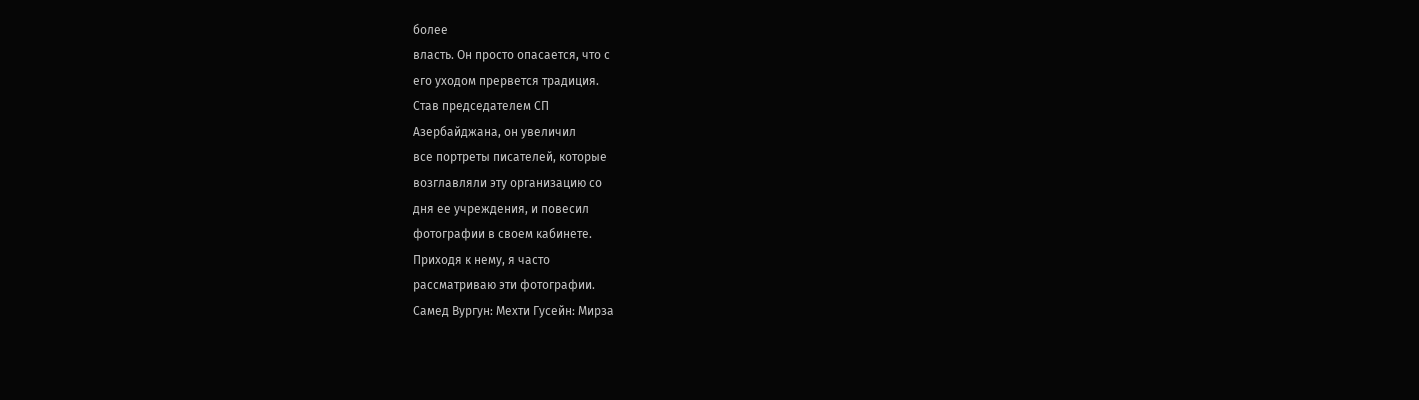более
власть. Он просто опасается, что с
его уходом прервется традиция.
Став председателем СП
Азербайджана, он увеличил
все портреты писателей, которые
возглавляли эту организацию со
дня ее учреждения, и повесил
фотографии в своем кабинете.
Приходя к нему, я часто
рассматриваю эти фотографии.
Самед Вургун: Мехти Гусейн: Мирза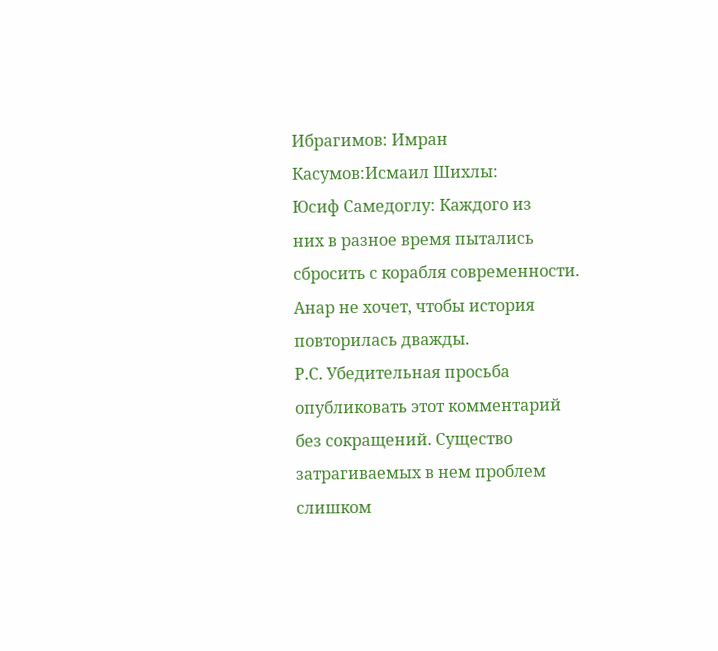Ибрагимов: Имран Касумов:Исмаил Шихлы:
Юсиф Самедоглу: Каждого из
них в разное время пытались
сбросить с корабля современности.
Анар не хочет, чтобы история
повторилась дважды.
Р.С. Убедительная просьба опубликовать этот комментарий
без сокращений. Существо затрагиваемых в нем проблем слишком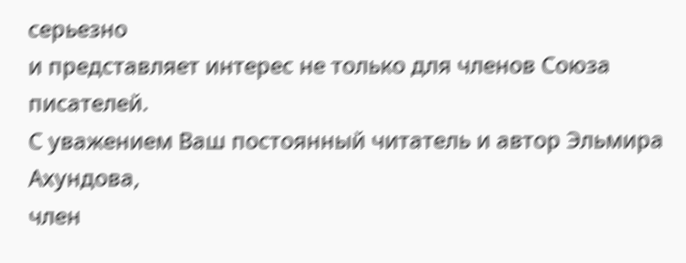серьезно
и представляет интерес не только для членов Союза писателей.
С уважением Ваш постоянный читатель и автор Эльмира Ахундова,
член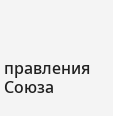правления Союза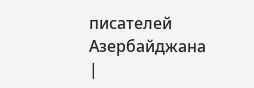писателей Азербайджана
|